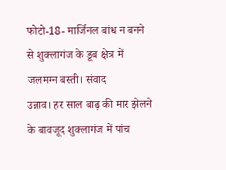फोटो-18- मार्जिनल बांध न बनने से शुक्लागंज के डूब क्षेत्र में जलमग्न बस्ती। संवाद
उन्नाव। हर साल बाढ़ की मार झेलने के बावजूद शुक्लागंज में पांच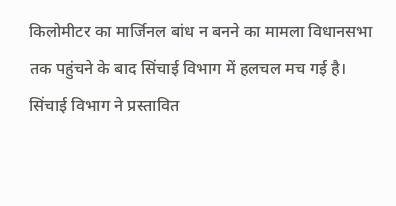किलोमीटर का मार्जिनल बांध न बनने का मामला विधानसभा तक पहुंचने के बाद सिंचाई विभाग में हलचल मच गई है। सिंचाई विभाग ने प्रस्तावित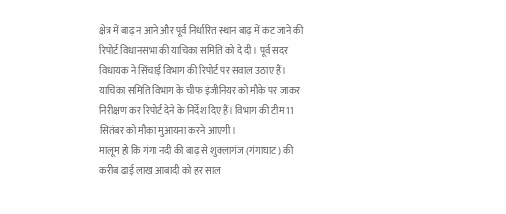क्षेत्र में बाढ़ न आने और पूर्व निर्धारित स्थान बाढ़ में कट जाने की रिपोर्ट विधानसभा की याचिका समिति को दे दी। पूर्व सदर विधायक ने सिंचाई विभाग की रिपोर्ट पर सवाल उठाए हैं। याचिका समिति विभाग के चीफ इंजीनियर को मौके पर जाकर निरीक्षण कर रिपोर्ट देने के निर्देश दिए हैं। विभाग की टीम 11 सितंबर को मौका मुआयना करने आएगी।
मालूम हो कि गंगा नदी की बाढ़ से शुक्लागंज (गंगाघाट) की करीब ढाई लाख आबादी को हर साल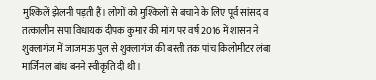मुश्किलें झेलनी पड़ती हैं। लोगों को मुश्किलों से बचाने के लिए पूर्व सांसद व तत्कालीन सपा विधायक दीपक कुमार की मांग पर वर्ष 2016 में शासन ने शुक्लागंज में जाजमऊ पुल से शुक्लागंज की बस्ती तक पांच किलोमीटर लंबा मार्जिनल बांध बनने स्वीकृति दी थी।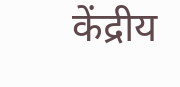केंद्रीय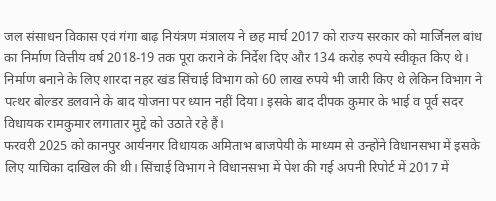जल संसाधन विकास एवं गंगा बाढ़ नियंत्रण मंत्रालय ने छह मार्च 2017 को राज्य सरकार को मार्जिनल बांध का निर्माण वित्तीय वर्ष 2018-19 तक पूरा कराने के निर्देश दिए और 134 करोड़ रुपये स्वीकृत किए थे। निर्माण बनाने के लिए शारदा नहर खंड सिंचाई विभाग को 60 लाख रुपये भी जारी किए थे लेकिन विभाग ने पत्थर बोल्डर डलवाने के बाद योजना पर ध्यान नहीं दिया। इसके बाद दीपक कुमार के भाई व पूर्व सदर विधायक रामकुमार लगातार मुद्दे को उठाते रहे हैं।
फरवरी 2025 को कानपुर आर्यनगर विधायक अमिताभ बाजपेयी के माध्यम से उन्होंने विधानसभा में इसके लिए याचिका दाखिल की थी। सिंचाई विभाग ने विधानसभा में पेश की गई अपनी रिपोर्ट में 2017 में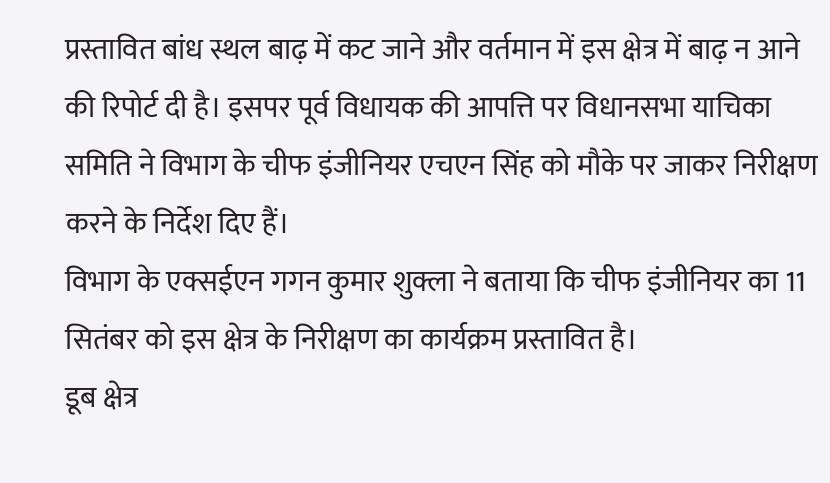प्रस्तावित बांध स्थल बाढ़ में कट जाने और वर्तमान में इस क्षेत्र में बाढ़ न आने की रिपोर्ट दी है। इसपर पूर्व विधायक की आपत्ति पर विधानसभा याचिका समिति ने विभाग के चीफ इंजीनियर एचएन सिंह को मौके पर जाकर निरीक्षण करने के निर्देश दिए हैं।
विभाग के एक्सईएन गगन कुमार शुक्ला ने बताया कि चीफ इंजीनियर का 11 सितंबर को इस क्षेत्र के निरीक्षण का कार्यक्रम प्रस्तावित है।
डूब क्षेत्र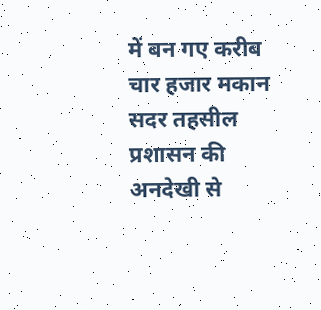में बन गए करीब चार हजार मकान
सदर तहसील प्रशासन की अनदेखी से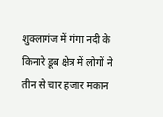शुक्लागंज में गंगा नदी के किनारे डूब क्षेत्र में लोगों ने तीन से चार हजार मकान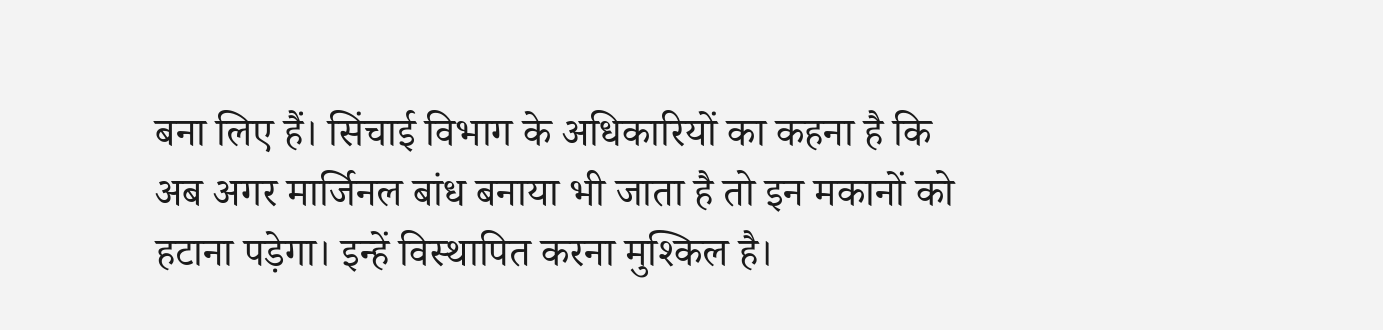बना लिए हैं। सिंचाई विभाग के अधिकारियों का कहना है कि अब अगर मार्जिनल बांध बनाया भी जाता है तो इन मकानों को हटाना पड़ेगा। इन्हें विस्थापित करना मुश्किल है।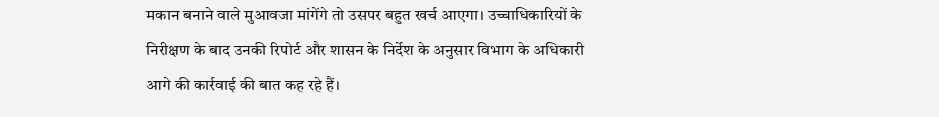मकान बनाने वाले मुआवजा मांगेंगे तो उसपर बहुत खर्च आएगा। उच्चाधिकारियों के निरीक्षण के बाद उनकी रिपोर्ट और शासन के निर्देश के अनुसार विभाग के अधिकारी आगे की कार्रवाई की बात कह रहे हैं।